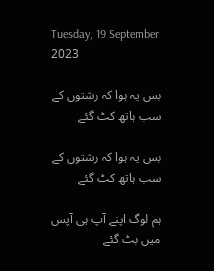Tuesday, 19 September 2023

بس یہ ہوا کہ رشتوں کے سب ہاتھ کٹ گئے

بس یہ ہوا کہ رشتوں کے سب ہاتھ کٹ گئے

ہم لوگ اپنے آپ ہی آپس میں بٹ گئے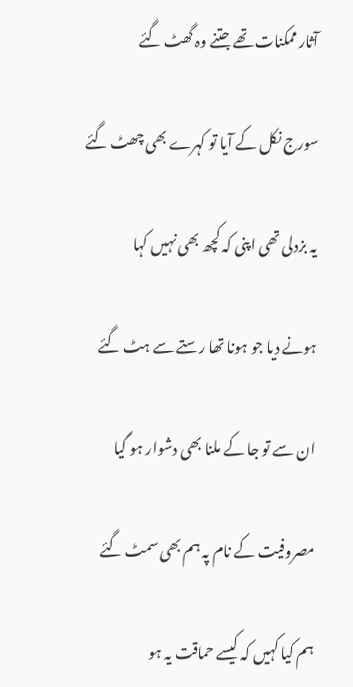آثار ممکنات تھے جتنے وہ گھٹ گئے

سورج نکل کے آیا تو کہرے بھی چھٹ گئے

یہ بزدلی تھی اپنی کہ کچھ بھی نہیں کہا

ہونے دیا جو ہونا تھا رستے سے ہٹ گئے

ان سے تو جا کے ملنا بھی دشوار ہو گیا

مصروفیت کے نام پہ ہم بھی سمٹ گئے

ہم کیا کہیں کہ کیسے حماقت یہ ہو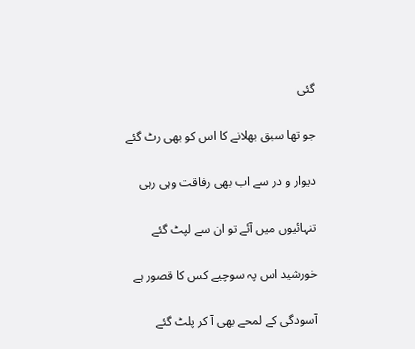گئی

جو تھا سبق بھلانے کا اس کو بھی رٹ گئے

دیوار و در سے اب بھی رفاقت وہی رہی

تنہائیوں میں آئے تو ان سے لپٹ گئے

خورشید اس پہ سوچیے کس کا قصور ہے

آسودگی کے لمحے بھی آ کر پلٹ گئے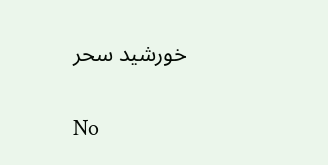خورشید سحر

No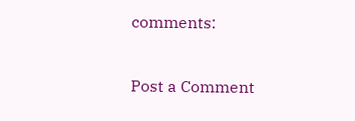comments:

Post a Comment